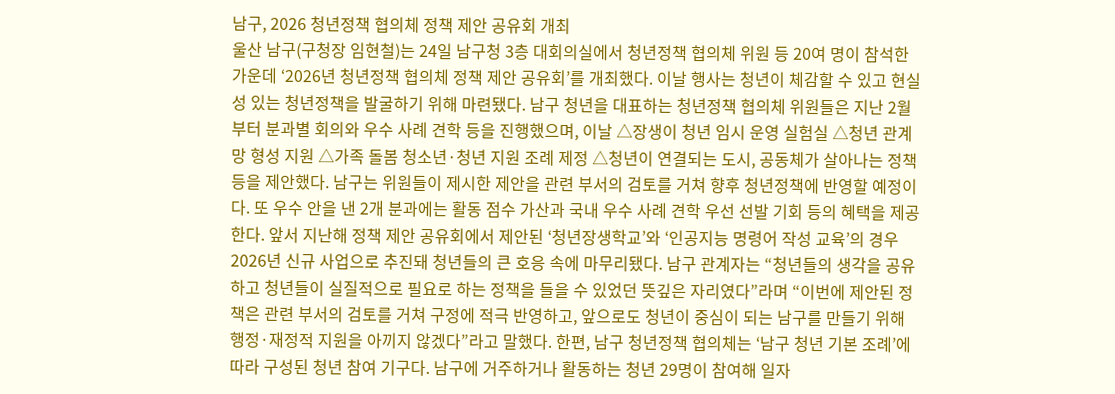남구, 2026 청년정책 협의체 정책 제안 공유회 개최
울산 남구(구청장 임현철)는 24일 남구청 3층 대회의실에서 청년정책 협의체 위원 등 20여 명이 참석한 가운데 ‘2026년 청년정책 협의체 정책 제안 공유회’를 개최했다. 이날 행사는 청년이 체감할 수 있고 현실성 있는 청년정책을 발굴하기 위해 마련됐다. 남구 청년을 대표하는 청년정책 협의체 위원들은 지난 2월부터 분과별 회의와 우수 사례 견학 등을 진행했으며, 이날 △장생이 청년 임시 운영 실험실 △청년 관계망 형성 지원 △가족 돌봄 청소년·청년 지원 조례 제정 △청년이 연결되는 도시, 공동체가 살아나는 정책 등을 제안했다. 남구는 위원들이 제시한 제안을 관련 부서의 검토를 거쳐 향후 청년정책에 반영할 예정이다. 또 우수 안을 낸 2개 분과에는 활동 점수 가산과 국내 우수 사례 견학 우선 선발 기회 등의 혜택을 제공한다. 앞서 지난해 정책 제안 공유회에서 제안된 ‘청년장생학교’와 ‘인공지능 명령어 작성 교육’의 경우 2026년 신규 사업으로 추진돼 청년들의 큰 호응 속에 마무리됐다. 남구 관계자는 “청년들의 생각을 공유하고 청년들이 실질적으로 필요로 하는 정책을 들을 수 있었던 뜻깊은 자리였다”라며 “이번에 제안된 정책은 관련 부서의 검토를 거쳐 구정에 적극 반영하고, 앞으로도 청년이 중심이 되는 남구를 만들기 위해 행정·재정적 지원을 아끼지 않겠다”라고 말했다. 한편, 남구 청년정책 협의체는 ‘남구 청년 기본 조례’에 따라 구성된 청년 참여 기구다. 남구에 거주하거나 활동하는 청년 29명이 참여해 일자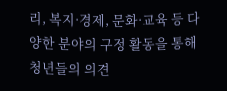리, 복지·경제, 문화·교육 등 다양한 분야의 구정 활동을 통해 청년들의 의견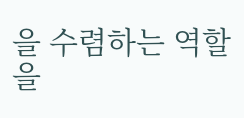을 수렴하는 역할을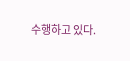수행하고 있다.